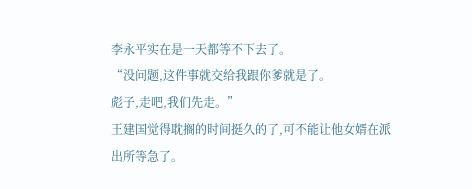李永平实在是一天都等不下去了。
“没问题,这件事就交给我跟你爹就是了。
彪子,走吧,我们先走。”
王建国觉得耽搁的时间挺久的了,可不能让他女婿在派出所等急了。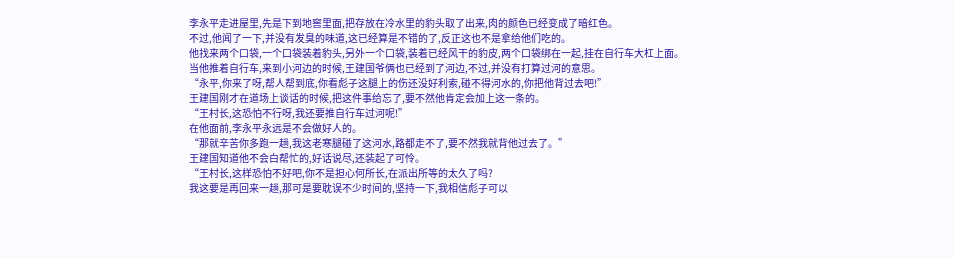李永平走进屋里,先是下到地窖里面,把存放在冷水里的豹头取了出来,肉的颜色已经变成了暗红色。
不过,他闻了一下,并没有发臭的味道,这已经算是不错的了,反正这也不是拿给他们吃的。
他找来两个口袋,一个口袋装着豹头,另外一个口袋,装着已经风干的豹皮,两个口袋绑在一起,挂在自行车大杠上面。
当他推着自行车,来到小河边的时候,王建国爷俩也已经到了河边,不过,并没有打算过河的意思。
“永平,你来了呀,帮人帮到底,你看彪子这腿上的伤还没好利索,碰不得河水的,你把他背过去吧!”
王建国刚才在道场上谈话的时候,把这件事给忘了,要不然他肯定会加上这一条的。
“王村长,这恐怕不行呀,我还要推自行车过河呢!”
在他面前,李永平永远是不会做好人的。
“那就辛苦你多跑一趟,我这老寒腿碰了这河水,路都走不了,要不然我就背他过去了。”
王建国知道他不会白帮忙的,好话说尽,还装起了可怜。
“王村长,这样恐怕不好吧,你不是担心何所长,在派出所等的太久了吗?
我这要是再回来一趟,那可是要耽误不少时间的,坚持一下,我相信彪子可以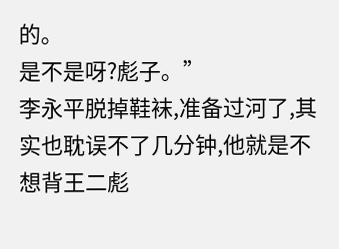的。
是不是呀?彪子。”
李永平脱掉鞋袜,准备过河了,其实也耽误不了几分钟,他就是不想背王二彪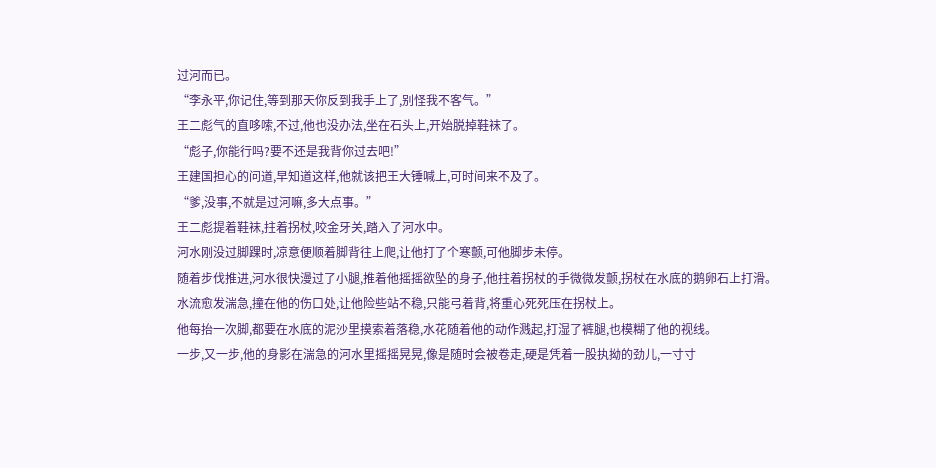过河而已。
“李永平,你记住,等到那天你反到我手上了,别怪我不客气。”
王二彪气的直哆嗦,不过,他也没办法,坐在石头上,开始脱掉鞋袜了。
“彪子,你能行吗?要不还是我背你过去吧!”
王建国担心的问道,早知道这样,他就该把王大锤喊上,可时间来不及了。
“爹,没事,不就是过河嘛,多大点事。”
王二彪提着鞋袜,拄着拐杖,咬金牙关,踏入了河水中。
河水刚没过脚踝时,凉意便顺着脚背往上爬,让他打了个寒颤,可他脚步未停。
随着步伐推进,河水很快漫过了小腿,推着他摇摇欲坠的身子,他拄着拐杖的手微微发颤,拐杖在水底的鹅卵石上打滑。
水流愈发湍急,撞在他的伤口处,让他险些站不稳,只能弓着背,将重心死死压在拐杖上。
他每抬一次脚,都要在水底的泥沙里摸索着落稳,水花随着他的动作溅起,打湿了裤腿,也模糊了他的视线。
一步,又一步,他的身影在湍急的河水里摇摇晃晃,像是随时会被卷走,硬是凭着一股执拗的劲儿,一寸寸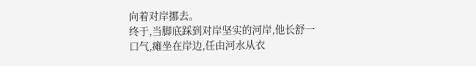向着对岸挪去。
终于,当脚底踩到对岸坚实的河岸,他长舒一口气,瘫坐在岸边,任由河水从衣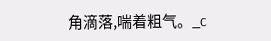角滴落,喘着粗气。_c